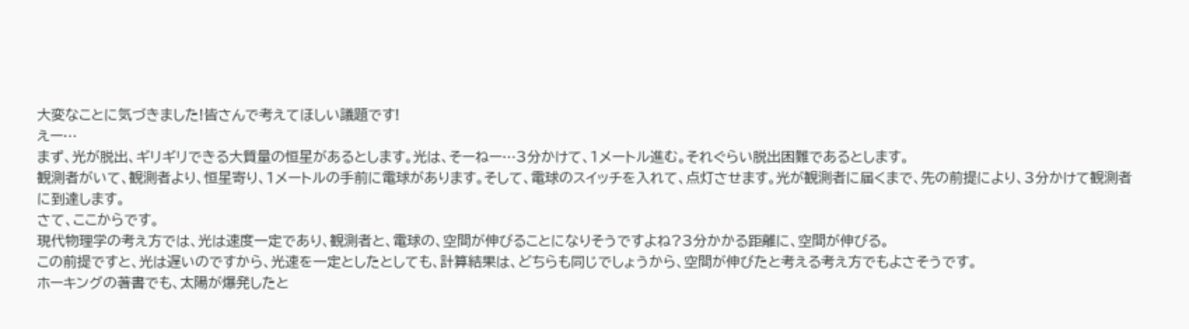大変なことに気づきました!皆さんで考えてほしい議題です!
えー…
まず、光が脱出、ギリギリできる大質量の恒星があるとします。光は、そーねー…3分かけて、1メートル進む。それぐらい脱出困難であるとします。
観測者がいて、観測者より、恒星寄り、1メートルの手前に電球があります。そして、電球のスイッチを入れて、点灯させます。光が観測者に届くまで、先の前提により、3分かけて観測者に到達します。
さて、ここからです。
現代物理学の考え方では、光は速度一定であり、観測者と、電球の、空間が伸びることになりそうですよね?3分かかる距離に、空間が伸びる。
この前提ですと、光は遅いのですから、光速を一定としたとしても、計算結果は、どちらも同じでしょうから、空間が伸びたと考える考え方でもよさそうです。
ホーキングの著書でも、太陽が爆発したと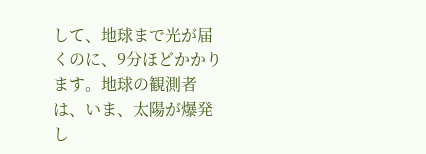して、地球まで光が届くのに、9分ほどかかります。地球の観測者は、いま、太陽が爆発し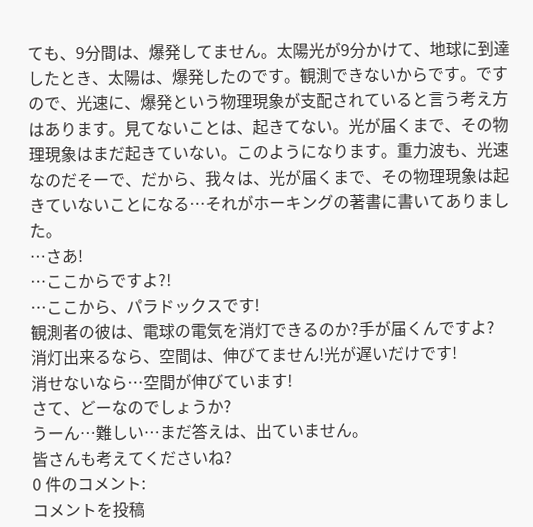ても、9分間は、爆発してません。太陽光が9分かけて、地球に到達したとき、太陽は、爆発したのです。観測できないからです。ですので、光速に、爆発という物理現象が支配されていると言う考え方はあります。見てないことは、起きてない。光が届くまで、その物理現象はまだ起きていない。このようになります。重力波も、光速なのだそーで、だから、我々は、光が届くまで、その物理現象は起きていないことになる…それがホーキングの著書に書いてありました。
…さあ!
…ここからですよ?!
…ここから、パラドックスです!
観測者の彼は、電球の電気を消灯できるのか?手が届くんですよ?
消灯出来るなら、空間は、伸びてません!光が遅いだけです!
消せないなら…空間が伸びています!
さて、どーなのでしょうか?
うーん…難しい…まだ答えは、出ていません。
皆さんも考えてくださいね?
0 件のコメント:
コメントを投稿